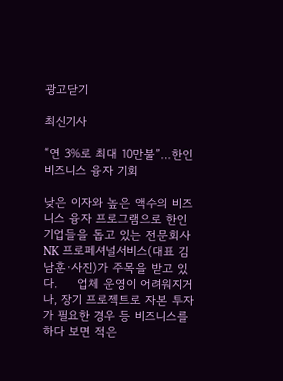광고닫기

최신기사

“연 3%로 최대 10만불”…한인 비즈니스 융자 기회

낮은 이자와 높은 액수의 비즈니스 융자 프로그램으로 한인 기업들을 돕고 있는 전문회사 NK 프로페셔널서비스(대표 김남훈·사진)가 주목을 받고 있다.     업체 운영이 어려워지거나, 장기 프로젝트로 자본 투자가 필요한 경우 등 비즈니스를 하다 보면 적은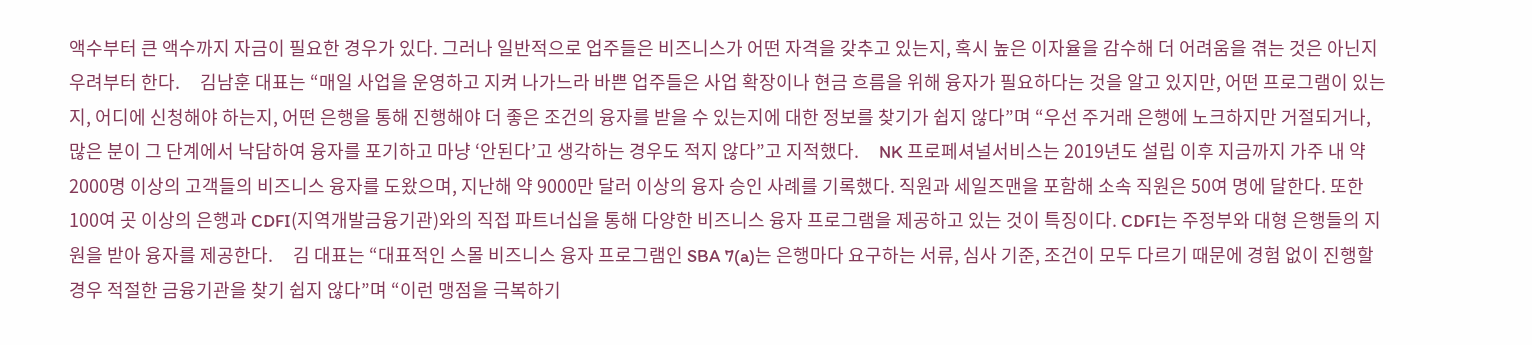액수부터 큰 액수까지 자금이 필요한 경우가 있다. 그러나 일반적으로 업주들은 비즈니스가 어떤 자격을 갖추고 있는지, 혹시 높은 이자율을 감수해 더 어려움을 겪는 것은 아닌지 우려부터 한다.     김남훈 대표는 “매일 사업을 운영하고 지켜 나가느라 바쁜 업주들은 사업 확장이나 현금 흐름을 위해 융자가 필요하다는 것을 알고 있지만, 어떤 프로그램이 있는지, 어디에 신청해야 하는지, 어떤 은행을 통해 진행해야 더 좋은 조건의 융자를 받을 수 있는지에 대한 정보를 찾기가 쉽지 않다”며 “우선 주거래 은행에 노크하지만 거절되거나, 많은 분이 그 단계에서 낙담하여 융자를 포기하고 마냥 ‘안된다’고 생각하는 경우도 적지 않다”고 지적했다.     NK 프로페셔널서비스는 2019년도 설립 이후 지금까지 가주 내 약 2000명 이상의 고객들의 비즈니스 융자를 도왔으며, 지난해 약 9000만 달러 이상의 융자 승인 사례를 기록했다. 직원과 세일즈맨을 포함해 소속 직원은 50여 명에 달한다. 또한 100여 곳 이상의 은행과 CDFI(지역개발금융기관)와의 직접 파트너십을 통해 다양한 비즈니스 융자 프로그램을 제공하고 있는 것이 특징이다. CDFI는 주정부와 대형 은행들의 지원을 받아 융자를 제공한다.     김 대표는 “대표적인 스몰 비즈니스 융자 프로그램인 SBA 7(a)는 은행마다 요구하는 서류, 심사 기준, 조건이 모두 다르기 때문에 경험 없이 진행할 경우 적절한 금융기관을 찾기 쉽지 않다”며 “이런 맹점을 극복하기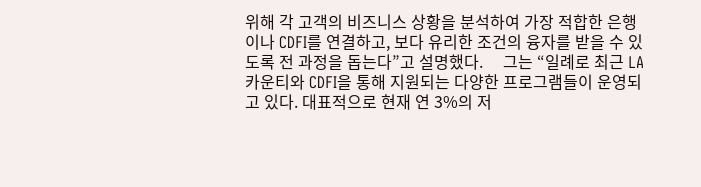위해 각 고객의 비즈니스 상황을 분석하여 가장 적합한 은행이나 CDFI를 연결하고, 보다 유리한 조건의 융자를 받을 수 있도록 전 과정을 돕는다”고 설명했다.     그는 “일례로 최근 LA 카운티와 CDFI을 통해 지원되는 다양한 프로그램들이 운영되고 있다. 대표적으로 현재 연 3%의 저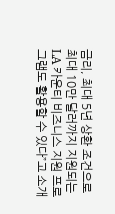금리, 최대 5년 상환 조건으로 최대 10만 달러까지 지원되는 LA 카운티 비즈니스 지원 프로그램도 활용할 수 있다”고 소개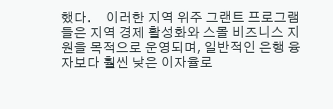했다.     이러한 지역 위주 그랜트 프로그램들은 지역 경제 활성화와 스몰 비즈니스 지원을 목적으로 운영되며, 일반적인 은행 융자보다 훨씬 낮은 이자율로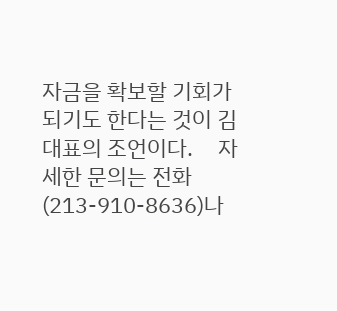자금을 확보할 기회가 되기도 한다는 것이 김 대표의 조언이다.     자세한 문의는 전화(213-910-8636)나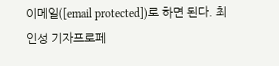이메일([email protected])로 하면 된다. 최인성 기자프로페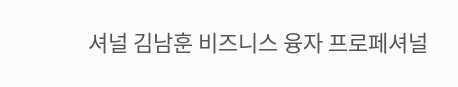셔널 김남훈 비즈니스 융자 프로페셔널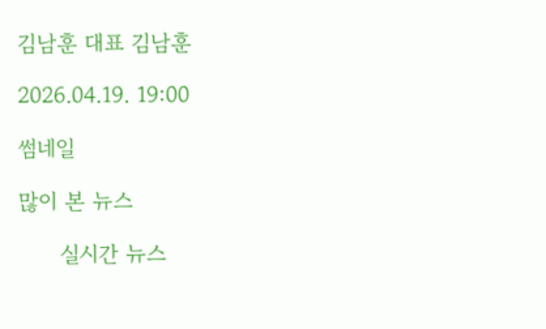김남훈 대표 김남훈

2026.04.19. 19:00

썸네일

많이 본 뉴스

      실시간 뉴스